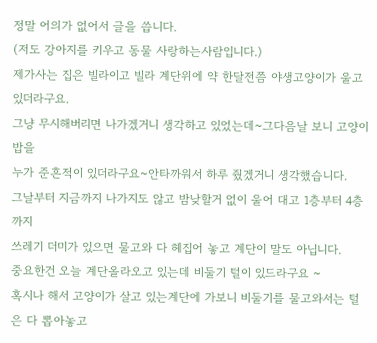정말 어의가 없어서 글을 씁니다.
(저도 강아지를 키우고 동물 사랑하는사람입니다.)
제가사는 집은 빌라이고 빌라 계단위에 약 한달전쯤 야생고양이가 울고 있더라구요.
그냥 무시해버리면 나가겠거니 생각하고 있었는데~그다음날 보니 고양이 밥을
누가 준흔적이 있더라구요~안타까워서 하루 줬겠거니 생각했습니다.
그날부터 지금까지 나가지도 않고 밤낮할거 없이 울어 대고 1층부터 4층까지
쓰레기 더미가 있으면 물고와 다 헤집어 놓고 계단이 말도 아닙니다.
중요한건 오늘 계단올라오고 있는데 비둘기 털이 있드라구요 ~
혹시나 해서 고양이가 살고 있는계단에 가보니 비둘기를 물고와서는 털은 다 뽑아놓고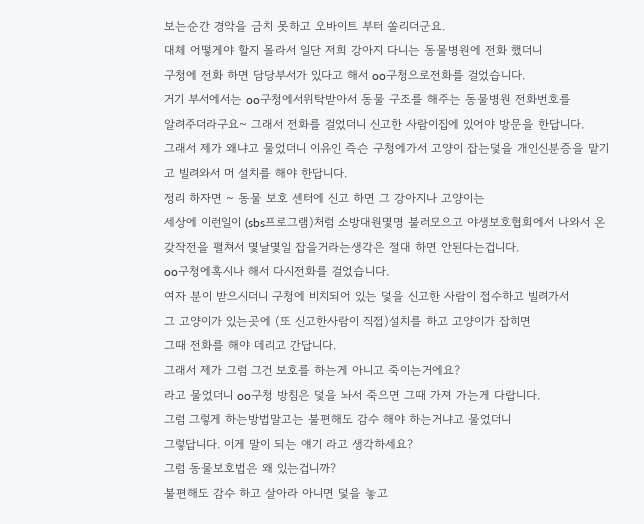보는순간 경악을 금치 못하고 오바이트 부터 쏠리더군요.
대체 어떻게야 할지 몰라서 일단 저희 강아지 다니는 동물병원에 전화 했더니
구청에 전화 하면 담당부서가 있다고 해서 oo구청으로전화를 걸었습니다.
거기 부서에서는 oo구청에서위탁받아서 동물 구조를 해주는 동물병원 전화번호를
알려주더라구요~ 그래서 전화를 걸었더니 신고한 사람이집에 있어야 방문을 한답니다.
그래서 제가 왜냐고 물었더니 이유인 즉슨 구청에가서 고양이 잡는덫을 개인신분증을 맡기고 빌려와서 머 설치를 해야 한답니다.
정리 하자면 ~ 동물 보호 센터에 신고 하면 그 강아지나 고양이는
세상에 이런일이 (sbs프로그램)처럼 소방대원몇명 불러모으고 야생보호협회에서 나와서 온갖작전을 펼쳐서 몇날몇일 잡을거라는생각은 절대 하면 안된다는겁니다.
oo구청에혹시나 해서 다시전화를 걸었습니다.
여자 분이 받으시더니 구청에 비치되어 있는 덫을 신고한 사람이 접수하고 빌려가서
그 고양이가 있는곳에 (또 신고한사람이 직접)설치를 하고 고양이가 잡히면
그때 전화를 해야 데리고 간답니다.
그래서 제가 그럼 그건 보호를 하는게 아니고 죽이는거에요?
라고 물었더니 oo구청 방침은 덫을 놔서 죽으면 그때 가져 가는게 다랍니다.
그럼 그렇게 하는방법말고는 불편해도 감수 해야 하는거냐고 물었더니
그렇답니다. 이게 말이 되는 얘기 라고 생각하세요?
그럼 동물보호법은 왜 있는겁니까?
불편해도 감수 하고 살아라 아니면 덫을 놓고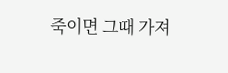죽이면 그때 가져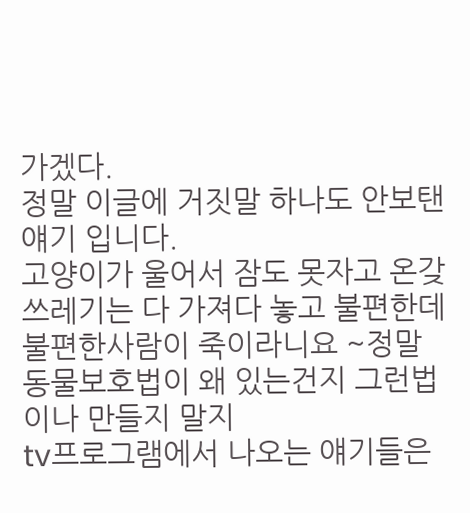가겠다.
정말 이글에 거짓말 하나도 안보탠 얘기 입니다.
고양이가 울어서 잠도 못자고 온갖쓰레기는 다 가져다 놓고 불편한데
불편한사람이 죽이라니요 ~정말 동물보호법이 왜 있는건지 그런법이나 만들지 말지
tv프로그램에서 나오는 얘기들은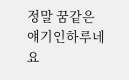정말 꿈같은 얘기인하루네요